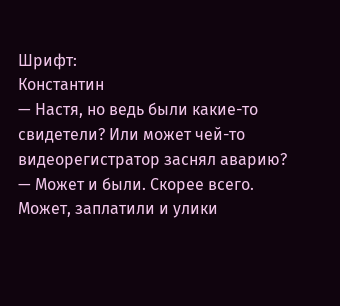Шрифт:
Константин
— Настя, но ведь были какие-то свидетели? Или может чей-то видеорегистратор заснял аварию?
— Может и были. Скорее всего. Может, заплатили и улики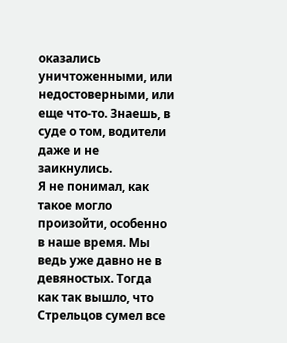оказались уничтоженными, или недостоверными, или еще что-то. Знаешь, в суде о том, водители даже и не заикнулись.
Я не понимал, как такое могло произойти, особенно в наше время. Мы ведь уже давно не в девяностых. Тогда как так вышло, что Стрельцов сумел все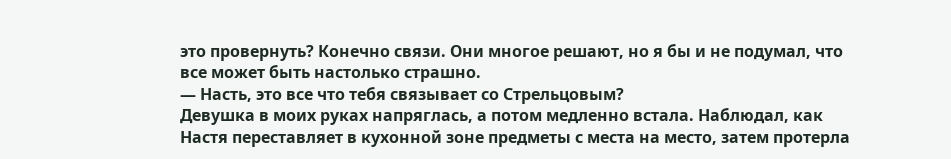это провернуть? Конечно связи. Они многое решают, но я бы и не подумал, что все может быть настолько страшно.
— Насть, это все что тебя связывает со Стрельцовым?
Девушка в моих руках напряглась, а потом медленно встала. Наблюдал, как Настя переставляет в кухонной зоне предметы с места на место, затем протерла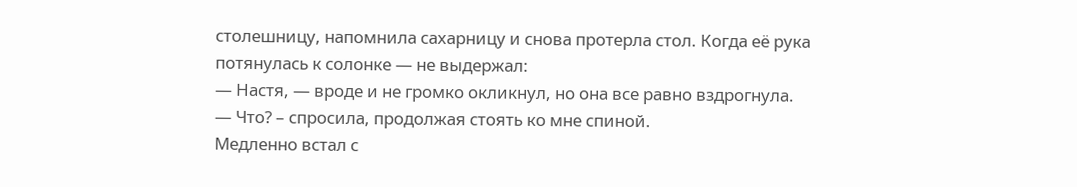столешницу, напомнила сахарницу и снова протерла стол. Когда её рука потянулась к солонке — не выдержал:
— Настя, — вроде и не громко окликнул, но она все равно вздрогнула.
— Что? – спросила, продолжая стоять ко мне спиной.
Медленно встал с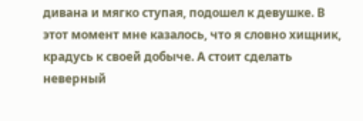дивана и мягко ступая, подошел к девушке. В этот момент мне казалось, что я словно хищник, крадусь к своей добыче. А стоит сделать неверный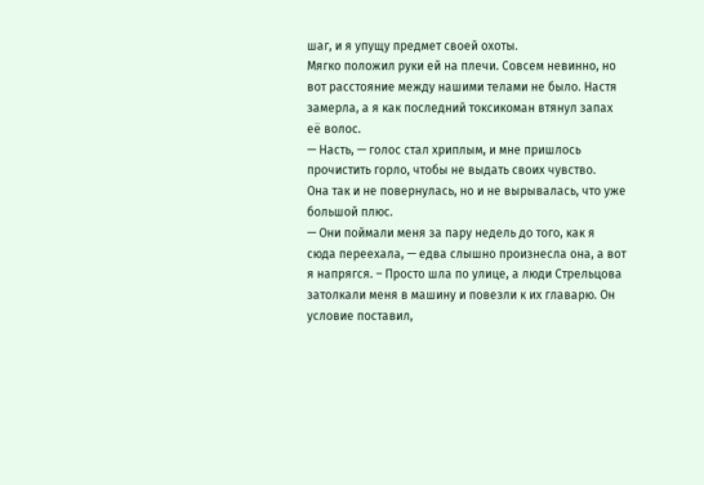шаг, и я упущу предмет своей охоты.
Мягко положил руки ей на плечи. Совсем невинно, но вот расстояние между нашими телами не было. Настя замерла, а я как последний токсикоман втянул запах её волос.
— Насть, — голос стал хриплым, и мне пришлось прочистить горло, чтобы не выдать своих чувство.
Она так и не повернулась, но и не вырывалась, что уже большой плюс.
— Они поймали меня за пару недель до того, как я сюда переехала, — едва слышно произнесла она, а вот я напрягся. – Просто шла по улице, а люди Стрельцова затолкали меня в машину и повезли к их главарю. Он условие поставил,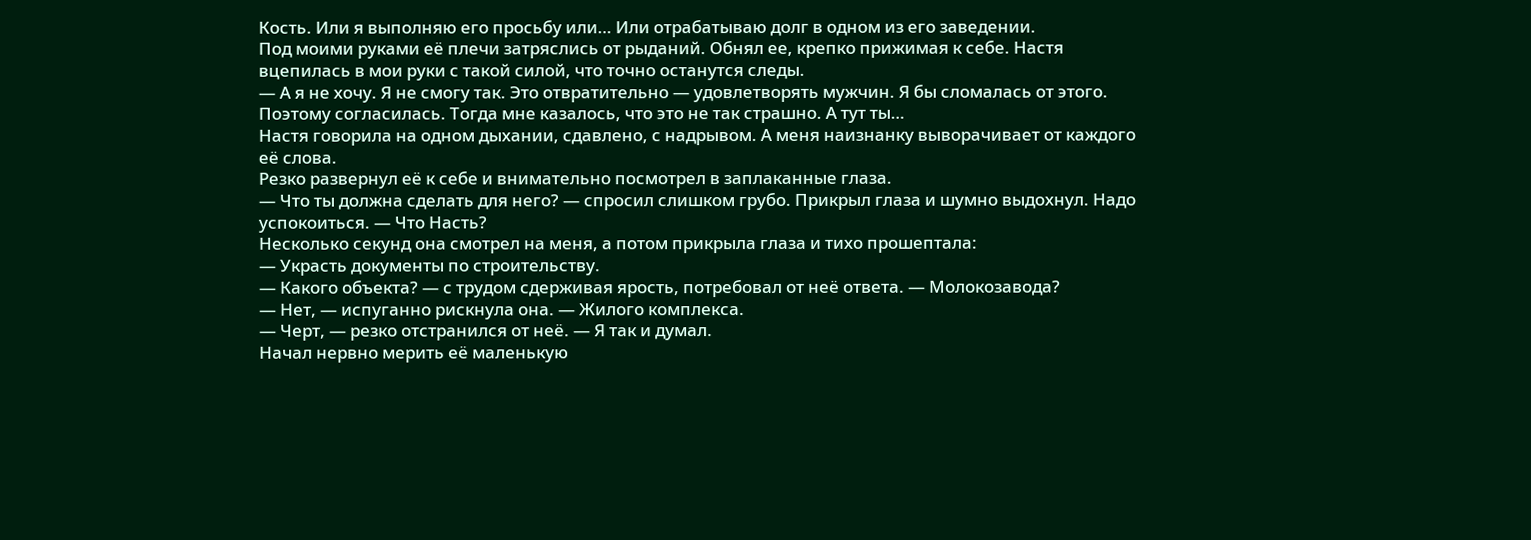Кость. Или я выполняю его просьбу или… Или отрабатываю долг в одном из его заведении.
Под моими руками её плечи затряслись от рыданий. Обнял ее, крепко прижимая к себе. Настя вцепилась в мои руки с такой силой, что точно останутся следы.
— А я не хочу. Я не смогу так. Это отвратительно — удовлетворять мужчин. Я бы сломалась от этого. Поэтому согласилась. Тогда мне казалось, что это не так страшно. А тут ты…
Настя говорила на одном дыхании, сдавлено, с надрывом. А меня наизнанку выворачивает от каждого её слова.
Резко развернул её к себе и внимательно посмотрел в заплаканные глаза.
— Что ты должна сделать для него? — спросил слишком грубо. Прикрыл глаза и шумно выдохнул. Надо успокоиться. — Что Насть?
Несколько секунд она смотрел на меня, а потом прикрыла глаза и тихо прошептала:
— Украсть документы по строительству.
— Какого объекта? — с трудом сдерживая ярость, потребовал от неё ответа. — Молокозавода?
— Нет, — испуганно рискнула она. — Жилого комплекса.
— Черт, — резко отстранился от неё. — Я так и думал.
Начал нервно мерить её маленькую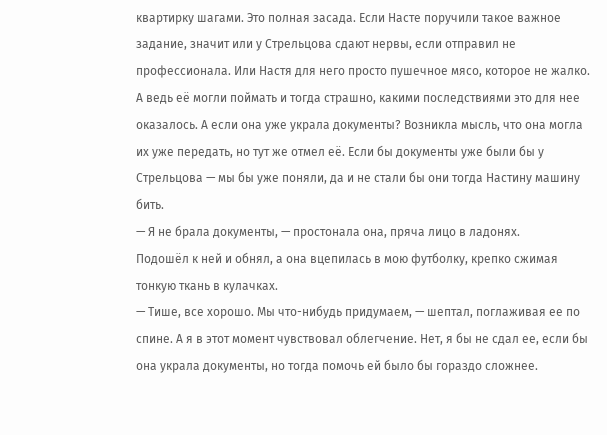квартирку шагами. Это полная засада. Если Насте поручили такое важное задание, значит или у Стрельцова сдают нервы, если отправил не профессионала. Или Настя для него просто пушечное мясо, которое не жалко. А ведь её могли поймать и тогда страшно, какими последствиями это для нее оказалось. А если она уже украла документы? Возникла мысль, что она могла их уже передать, но тут же отмел её. Если бы документы уже были бы у Стрельцова — мы бы уже поняли, да и не стали бы они тогда Настину машину бить.
— Я не брала документы, — простонала она, пряча лицо в ладонях.
Подошёл к ней и обнял, а она вцепилась в мою футболку, крепко сжимая тонкую ткань в кулачках.
— Тише, все хорошо. Мы что-нибудь придумаем, — шептал, поглаживая ее по спине. А я в этот момент чувствовал облегчение. Нет, я бы не сдал ее, если бы она украла документы, но тогда помочь ей было бы гораздо сложнее.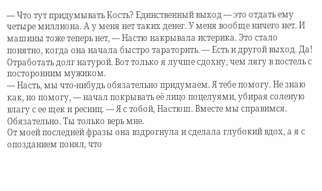— Что тут придумывать Кость? Единственный выход — это отдать ему четыре миллиона. А у меня нет таких денег. У меня вообще ничего нет. И машины тоже теперь нет, — Настю накрывала истерика. Это стало понятно, когда она начала быстро тараторить. — Есть и другой выход. Да! Отработать долг натурой. Вот только я лучше сдохну, чем лягу в постель с посторонним мужиком.
— Насть, мы что-нибудь обязательно придумаем. Я тебе помогу. Не знаю как, но помогу, — начал покрывать её лицо поцелуями, убирая соленую влагу с ее щек и ресниц. — Я с тобой, Настюш. Вместе мы справимся. Обязательно. Ты только верь мне.
От моей последней фразы она вздрогнула и сделала глубокий вдох, а я с опозданием понял, что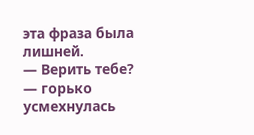эта фраза была лишней.
— Верить тебе? — горько усмехнулась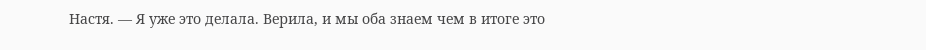Настя. — Я уже это делала. Верила, и мы оба знаем чем в итоге это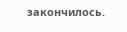закончилось.